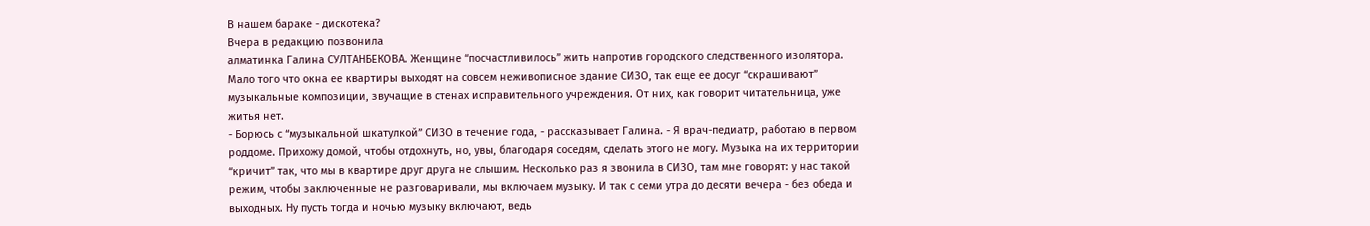В нашем бараке - дискотека?
Вчера в редакцию позвонила
алматинка Галина СУЛТАНБЕКОВА. Женщине “посчастливилось” жить напротив городского следственного изолятора. Мало того что окна ее квартиры выходят на совсем неживописное здание СИЗО, так еще ее досуг “скрашивают” музыкальные композиции, звучащие в стенах исправительного учреждения. От них, как говорит читательница, уже житья нет.
- Борюсь с “музыкальной шкатулкой” СИЗО в течение года, - рассказывает Галина. - Я врач-педиатр, работаю в первом роддоме. Прихожу домой, чтобы отдохнуть, но, увы, благодаря соседям, сделать этого не могу. Музыка на их территории “кричит” так, что мы в квартире друг друга не слышим. Несколько раз я звонила в СИЗО, там мне говорят: у нас такой режим, чтобы заключенные не разговаривали, мы включаем музыку. И так с семи утра до десяти вечера - без обеда и выходных. Ну пусть тогда и ночью музыку включают, ведь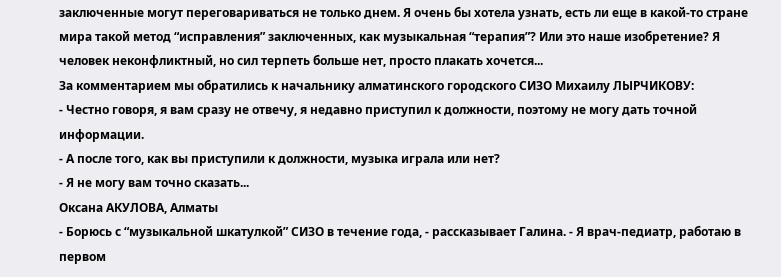заключенные могут переговариваться не только днем. Я очень бы хотела узнать, есть ли еще в какой-то стране мира такой метод “исправления” заключенных, как музыкальная “терапия”? Или это наше изобретение? Я человек неконфликтный, но сил терпеть больше нет, просто плакать хочется...
За комментарием мы обратились к начальнику алматинского городского СИЗО Михаилу ЛЫРЧИКОВУ:
- Честно говоря, я вам сразу не отвечу, я недавно приступил к должности, поэтому не могу дать точной информации.
- А после того, как вы приступили к должности, музыка играла или нет?
- Я не могу вам точно сказать...
Оксана АКУЛОВА, Алматы
- Борюсь с “музыкальной шкатулкой” СИЗО в течение года, - рассказывает Галина. - Я врач-педиатр, работаю в первом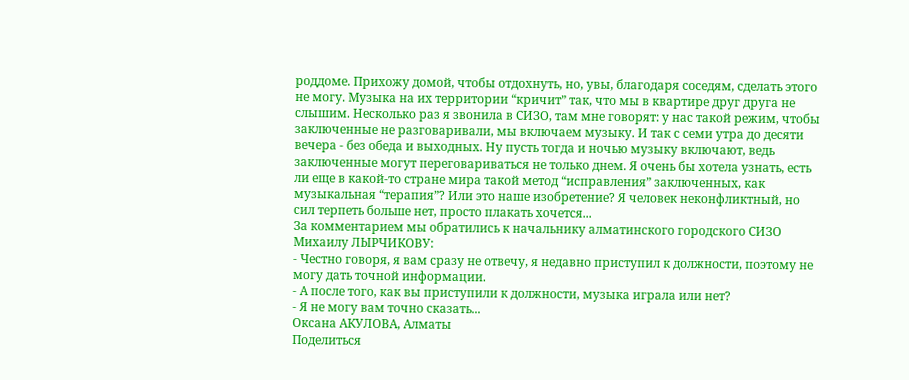роддоме. Прихожу домой, чтобы отдохнуть, но, увы, благодаря соседям, сделать этого не могу. Музыка на их территории “кричит” так, что мы в квартире друг друга не слышим. Несколько раз я звонила в СИЗО, там мне говорят: у нас такой режим, чтобы заключенные не разговаривали, мы включаем музыку. И так с семи утра до десяти вечера - без обеда и выходных. Ну пусть тогда и ночью музыку включают, ведь заключенные могут переговариваться не только днем. Я очень бы хотела узнать, есть ли еще в какой-то стране мира такой метод “исправления” заключенных, как музыкальная “терапия”? Или это наше изобретение? Я человек неконфликтный, но сил терпеть больше нет, просто плакать хочется...
За комментарием мы обратились к начальнику алматинского городского СИЗО Михаилу ЛЫРЧИКОВУ:
- Честно говоря, я вам сразу не отвечу, я недавно приступил к должности, поэтому не могу дать точной информации.
- А после того, как вы приступили к должности, музыка играла или нет?
- Я не могу вам точно сказать...
Оксана АКУЛОВА, Алматы
Поделиться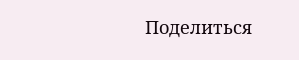Поделиться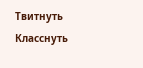Твитнуть
Класснуть